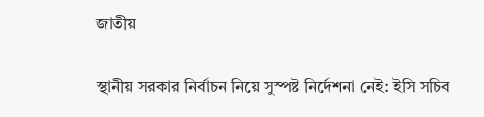জাতীয়

স্থানীয় সরকার নির্বাচন নিয়ে সুস্পষ্ট নির্দেশনা নেই: ইসি সচিব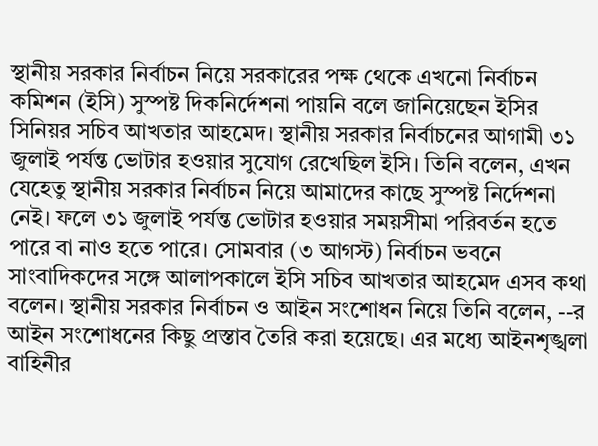স্থানীয় সরকার নির্বাচন নিয়ে সরকারের পক্ষ থেকে এখনো নির্বাচন কমিশন (ইসি) সুস্পষ্ট দিকনির্দেশনা পায়নি বলে জানিয়েছেন ইসির সিনিয়র সচিব আখতার আহমেদ। স্থানীয় সরকার নির্বাচনের আগামী ৩১ জুলাই পর্যন্ত ভোটার হওয়ার সুযোগ রেখেছিল ইসি। তিনি বলেন, এখন যেহেতু স্থানীয় সরকার নির্বাচন নিয়ে আমাদের কাছে সুস্পষ্ট নির্দেশনা নেই। ফলে ৩১ জুলাই পর্যন্ত ভোটার হওয়ার সময়সীমা পরিবর্তন হতে পারে বা নাও হতে পারে। সোমবার (৩ আগস্ট) নির্বাচন ভবনে সাংবাদিকদের সঙ্গে আলাপকালে ইসি সচিব আখতার আহমেদ এসব কথা বলেন। স্থানীয় সরকার নির্বাচন ও আইন সংশোধন নিয়ে তিনি বলেন, --র আইন সংশোধনের কিছু প্রস্তাব তৈরি করা হয়েছে। এর মধ্যে আইনশৃঙ্খলা বাহিনীর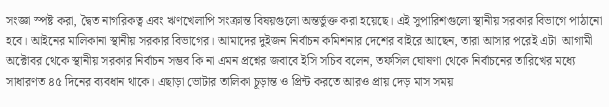সংজ্ঞা স্পষ্ট করা, দ্বৈত নাগরিকত্ব এবং ঋণখেলাপি সংক্রান্ত বিষয়গুলো অন্তর্ভুক্ত করা হয়েছে। এই সুপারিশগুলো স্থানীয় সরকার বিভাগে পাঠানো হবে। আইনের মালিকানা স্থানীয় সরকার বিভাগের। আমাদের দুইজন নির্বাচন কমিশনার দেশের বাইরে আছেন, তারা আসার পরেই এটা  আগামী অক্টোবর থেকে স্থানীয় সরকার নির্বাচন সম্ভব কি না এমন প্রশ্নের জবাবে ইসি সচিব বলেন, তফসিল ঘোষণা থেকে নির্বাচনের তারিখের মধ্যে সাধারণত ৪৫ দিনের ব্যবধান থাকে। এছাড়া ভোটার তালিকা চূড়ান্ত ও প্রিন্ট করতে আরও প্রায় দেড় মাস সময়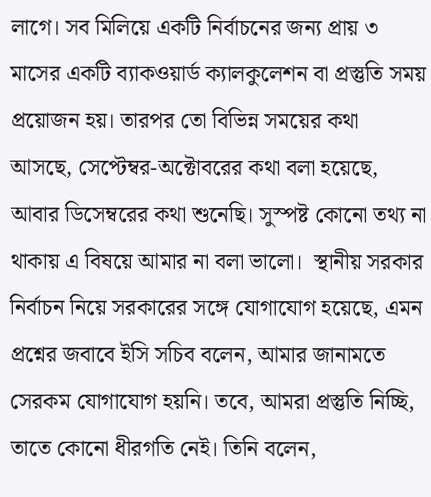লাগে। সব মিলিয়ে একটি নির্বাচনের জন্য প্রায় ৩ মাসের একটি ব্যাকওয়ার্ড ক্যালকুলেশন বা প্রস্তুতি সময় প্রয়োজন হয়। তারপর তো বিভিন্ন সময়ের কথা আসছে, সেপ্টেম্বর-অক্টোবরের কথা বলা হয়েছে, আবার ডিসেম্বরের কথা শুনেছি। সুস্পষ্ট কোনো তথ্য না থাকায় এ বিষয়ে আমার না বলা ভালো।  স্থানীয় সরকার নির্বাচন নিয়ে সরকারের সঙ্গে যোগাযোগ হয়েছে, এমন প্রশ্নের জবাবে ইসি সচিব বলেন, আমার জানামতে সেরকম যোগাযোগ হয়নি। তবে, আমরা প্রস্তুতি নিচ্ছি, তাতে কোনো ধীরগতি নেই। তিনি বলেন,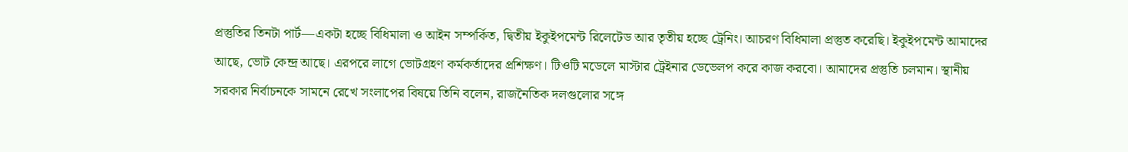প্রস্তুতির তিনটা পার্ট—একটা হচ্ছে বিধিমালা ও আইন সম্পর্কিত, দ্বিতীয় ইকুইপমেন্ট রিলেটেড আর তৃতীয় হচ্ছে ট্রেনিং। আচরণ বিধিমালা প্রস্তুত করেছি। ইকুইপমেন্ট আমাদের আছে, ভোট কেন্দ্র আছে। এরপরে লাগে ভোটগ্রহণ কর্মকর্তাদের প্রশিক্ষণ। টিওটি মডেলে মাস্টার ট্রেইনার ডেভেলপ করে কাজ করবো। আমাদের প্রস্তুতি চলমান। স্থানীয় সরকার নির্বাচনকে সামনে রেখে সংলাপের বিষয়ে তিনি বলেন, রাজনৈতিক দলগুলোর সঙ্গে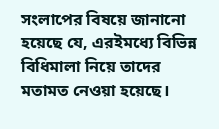সংলাপের বিষয়ে জানানো হয়েছে যে, এরইমধ্যে বিভিন্ন বিধিমালা নিয়ে তাদের মতামত নেওয়া হয়েছে।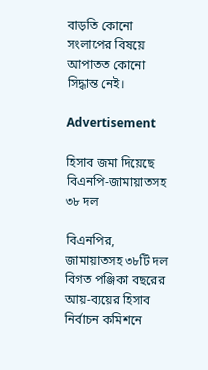বাড়তি কোনো সংলাপের বিষয়ে আপাতত কোনো সিদ্ধান্ত নেই।

Advertisement

হিসাব জমা দিয়েছে বিএনপি-জামায়াতসহ ৩৮ দল

বিএনপির, জামায়াতসহ ৩৮টি দল বিগত পঞ্জিকা বছরের আয়-ব্যয়ের হিসাব নির্বাচন কমিশনে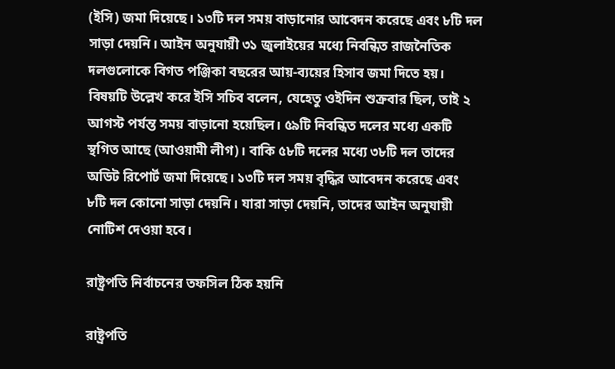(ইসি) জমা দিয়েছে। ১৩টি দল সময় বাড়ানোর আবেদন করেছে এবং ৮টি দল সাড়া দেয়নি। আইন অনুযায়ী ৩১ জুলাইয়ের মধ্যে নিবন্ধিত রাজনৈতিক দলগুলোকে বিগত পঞ্জিকা বছরের আয়-ব্যয়ের হিসাব জমা দিতে হয়। বিষয়টি উল্লেখ করে ইসি সচিব বলেন, যেহেতু ওইদিন শুক্রবার ছিল, তাই ২ আগস্ট পর্যন্ত সময় বাড়ানো হয়েছিল। ৫৯টি নিবন্ধিত দলের মধ্যে একটি স্থগিত আছে (আওয়ামী লীগ)। বাকি ৫৮টি দলের মধ্যে ৩৮টি দল তাদের অডিট রিপোর্ট জমা দিয়েছে। ১৩টি দল সময় বৃদ্ধির আবেদন করেছে এবং ৮টি দল কোনো সাড়া দেয়নি। যারা সাড়া দেয়নি, তাদের আইন অনুযায়ী নোটিশ দেওয়া হবে।

রাষ্ট্রপতি নির্বাচনের তফসিল ঠিক হয়নি

রাষ্ট্রপতি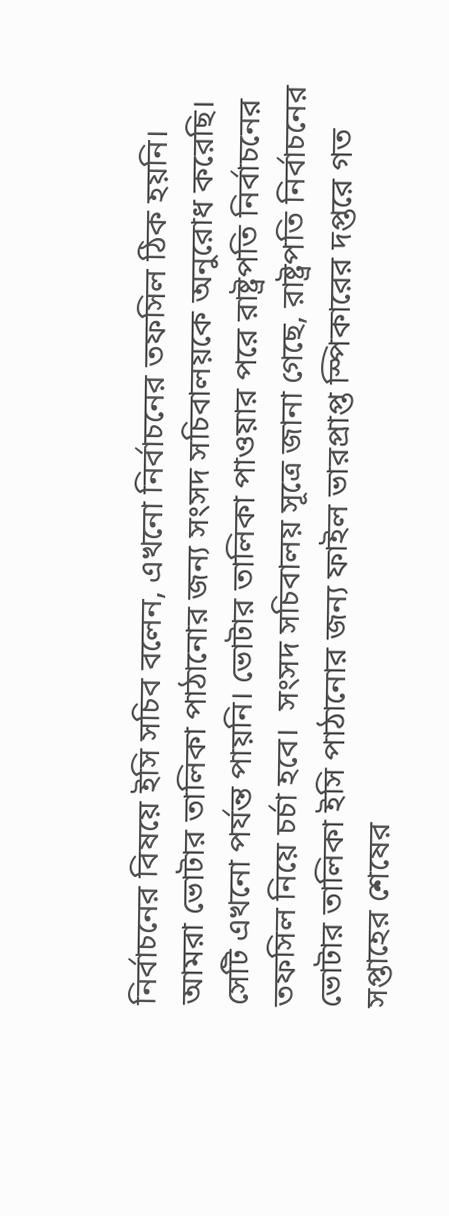নির্বাচনের বিষয়ে ইসি সচিব বলেন, এখনো নির্বাচনের তফসিল ঠিক হয়নি। আমরা ভোটার তালিকা পাঠানোর জন্য সংসদ সচিবালয়কে অনুরোধ করেছি। সেটি এখনো পর্যন্ত পায়নি। ভোটার তালিকা পাওয়ার পরে রাষ্ট্রপতি নির্বাচনের তফসিল নিয়ে চর্চা হবে।  সংসদ সচিবালয় সূত্রে জানা গেছে, রাষ্ট্রপতি নির্বাচনের ভোটার তালিকা ইসি পাঠানোর জন্য ফাইল ভারপ্রাপ্ত স্পিকারের দপ্তরে গত সপ্তাহের শেষের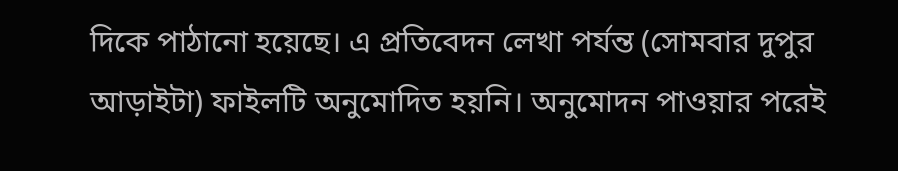দিকে পাঠানো হয়েছে। এ প্রতিবেদন লেখা পর্যন্ত (সোমবার দুপুর আড়াইটা) ফাইলটি অনুমোদিত হয়নি। অনুমোদন পাওয়ার পরেই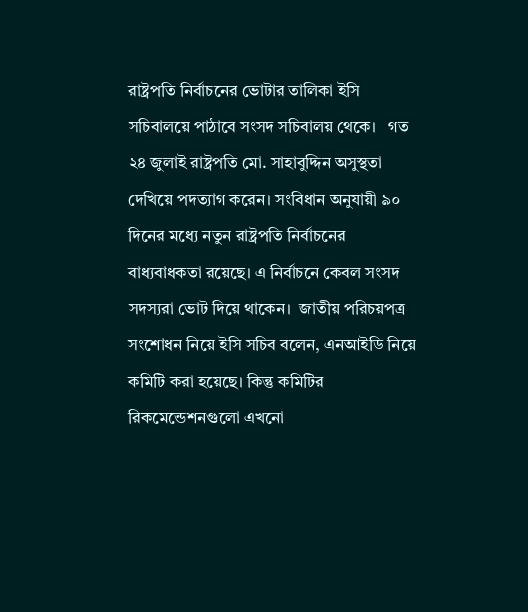রাষ্ট্রপতি নির্বাচনের ভোটার তালিকা ইসি সচিবালয়ে পাঠাবে সংসদ সচিবালয় থেকে।   গত ২৪ জুলাই রাষ্ট্রপতি মো. সাহাবুদ্দিন অসুস্থতা দেখিয়ে পদত্যাগ করেন। সংবিধান অনুযায়ী ৯০ দিনের মধ্যে নতুন রাষ্ট্রপতি নির্বাচনের বাধ্যবাধকতা রয়েছে। এ নির্বাচনে কেবল সংসদ সদস্যরা ভোট দিয়ে থাকেন।  জাতীয় পরিচয়পত্র সংশোধন নিয়ে ইসি সচিব বলেন, এনআইডি নিয়ে কমিটি করা হয়েছে। কিন্তু কমিটির রিকমেন্ডেশনগুলো এখনো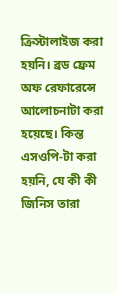ক্রিস্টালাইজ করা হয়নি। ব্রড ফ্রেম অফ রেফারেন্সে আলোচনাটা করা হয়েছে। কিন্ত এসওপি-টা করা হয়নি, যে কী কী জিনিস তারা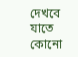দেখবে যাতে কোনো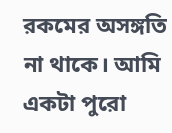রকমের অসঙ্গতি না থাকে। আমি একটা পুরো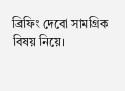ব্রিফিং দেবো সামগ্রিক বিষয় নিয়ে।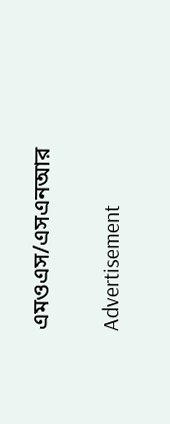এমওএস/এসএনআর

Advertisement